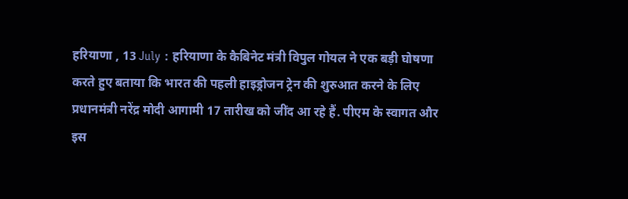हरियाणा , 13 July : हरियाणा के कैबिनेट मंत्री विपुल गोयल ने एक बड़ी घोषणा करते हुए बताया कि भारत की पहली हाइड्रोजन ट्रेन की शुरुआत करने के लिए प्रधानमंत्री नरेंद्र मोदी आगामी 17 तारीख को जींद आ रहे हैं. पीएम के स्वागत और इस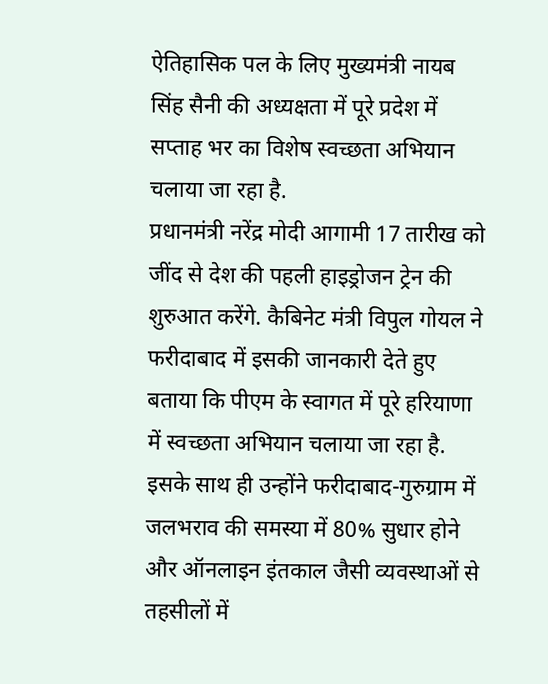ऐतिहासिक पल के लिए मुख्यमंत्री नायब सिंह सैनी की अध्यक्षता में पूरे प्रदेश में सप्ताह भर का विशेष स्वच्छता अभियान चलाया जा रहा है.
प्रधानमंत्री नरेंद्र मोदी आगामी 17 तारीख को जींद से देश की पहली हाइड्रोजन ट्रेन की शुरुआत करेंगे. कैबिनेट मंत्री विपुल गोयल ने फरीदाबाद में इसकी जानकारी देते हुए बताया कि पीएम के स्वागत में पूरे हरियाणा में स्वच्छता अभियान चलाया जा रहा है. इसके साथ ही उन्होंने फरीदाबाद-गुरुग्राम में जलभराव की समस्या में 80% सुधार होने और ऑनलाइन इंतकाल जैसी व्यवस्थाओं से तहसीलों में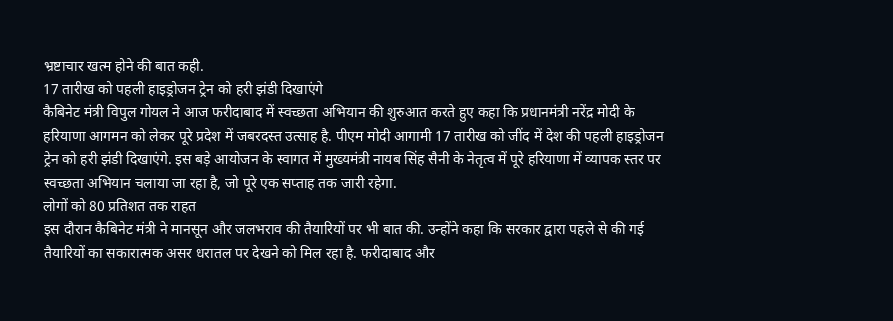भ्रष्टाचार खत्म होने की बात कही.
17 तारीख को पहली हाइड्रोजन ट्रेन को हरी झंडी दिखाएंगे
कैबिनेट मंत्री विपुल गोयल ने आज फरीदाबाद में स्वच्छता अभियान की शुरुआत करते हुए कहा कि प्रधानमंत्री नरेंद्र मोदी के हरियाणा आगमन को लेकर पूरे प्रदेश में जबरदस्त उत्साह है. पीएम मोदी आगामी 17 तारीख को जींद में देश की पहली हाइड्रोजन ट्रेन को हरी झंडी दिखाएंगे. इस बड़े आयोजन के स्वागत में मुख्यमंत्री नायब सिंह सैनी के नेतृत्व में पूरे हरियाणा में व्यापक स्तर पर स्वच्छता अभियान चलाया जा रहा है, जो पूरे एक सप्ताह तक जारी रहेगा.
लोगों को 80 प्रतिशत तक राहत
इस दौरान कैबिनेट मंत्री ने मानसून और जलभराव की तैयारियों पर भी बात की. उन्होंने कहा कि सरकार द्वारा पहले से की गई तैयारियों का सकारात्मक असर धरातल पर देखने को मिल रहा है. फरीदाबाद और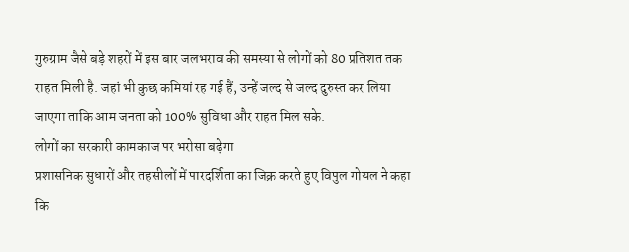गुरुग्राम जैसे बड़े शहरों में इस बार जलभराव की समस्या से लोगों को 80 प्रतिशत तक राहत मिली है. जहां भी कुछ कमियां रह गई हैं, उन्हें जल्द से जल्द दुरुस्त कर लिया जाएगा ताकि आम जनता को 100% सुविधा और राहत मिल सके.
लोगों का सरकारी कामकाज पर भरोसा बढ़ेगा
प्रशासनिक सुधारों और तहसीलों में पारदर्शिता का जिक्र करते हुए विपुल गोयल ने कहा कि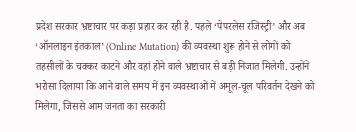प्रदेश सरकार भ्रष्टाचार पर कड़ा प्रहार कर रही है. पहले ‘पेपरलेस रजिस्ट्री’ और अब ‘ऑनलाइन इंतकाल’ (Online Mutation) की व्यवस्था शुरू होने से लोगों को तहसीलों के चक्कर काटने और वहां होने वाले भ्रष्टाचार से बड़ी निजात मिलेगी. उन्होंने भरोसा दिलाया कि आने वाले समय में इन व्यवस्थाओं में अमूल-चूल परिवर्तन देखने को मिलेगा, जिससे आम जनता का सरकारी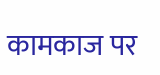कामकाज पर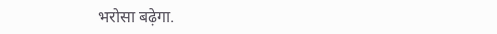भरोसा बढ़ेगा.